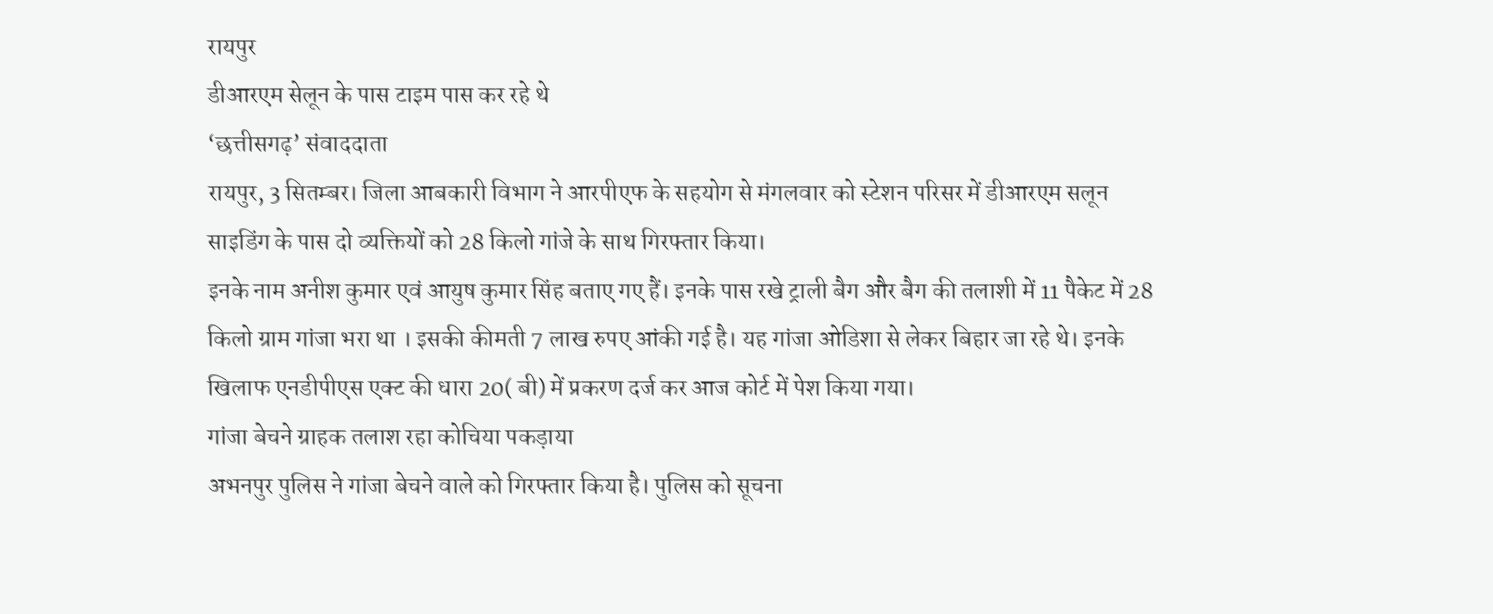रायपुर
डीआरएम सेलून के पास टाइम पास कर रहे थे
‘छत्तीसगढ़’ संवाददाता
रायपुर, 3 सितम्बर। जिला आबकारी विभाग ने आरपीएफ के सहयोग से मंगलवार को स्टेशन परिसर में डीआरएम सलून साइडिंग के पास दो व्यक्तियों को 28 किलो गांजे के साथ गिरफ्तार किया।
इनके नाम अनीश कुमार एवं आयुष कुमार सिंह बताए गए हैं। इनके पास रखे ट्राली बैग और बैग की तलाशी में 11 पैकेट में 28 किलो ग्राम गांजा भरा था । इसकी कीमती 7 लाख रुपए आंकी गई है। यह गांजा ओडिशा से लेकर बिहार जा रहे थे। इनके खिलाफ एनडीपीएस एक्ट की धारा 20( बी) में प्रकरण दर्ज कर आज कोर्ट में पेश किया गया।
गांजा बेचने ग्राहक तलाश रहा कोचिया पकड़ाया
अभनपुर पुलिस ने गांजा बेचने वाले को गिरफ्तार किया है। पुलिस को सूचना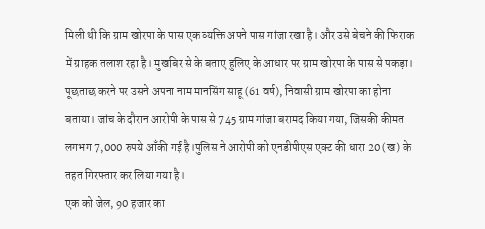मिली थी कि ग्राम खोरपा के पास एक व्यक्ति अपने पास गांजा रखा है। और उसे बेचने की फिराक में ग्राहक तलाश रहा है। मुखबिर से के बताए हुलिए के आधार पर ग्राम खोरपा के पास से पकड़ा। पूछताछ करने पर उसने अपना नाम मानसिंग साहू (61 वर्ष), निवासी ग्राम खोरपा का होना बताया। जांच के दौरान आरोपी के पास से 745 ग्राम गांजा बरामद किया गया, जिसकी कीमत लगभग 7,000 रुपये आँकी गई है।पुलिस ने आरोपी को एनडीपीएस एक्ट की धारा 20 (ख) के तहत गिरफ्तार कर लिया गया है।
एक को जेल, 90 हजार का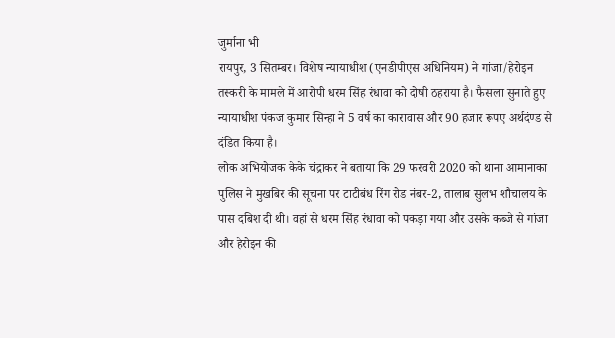जुर्माना भी
रायपुर, 3 सितम्बर। विशेष न्यायाधीश (एनडीपीएस अधिनियम) ने गांजा/हेरोइन तस्करी के मामले में आरोपी धरम सिंह रंधावा को दोषी ठहराया है। फैसला सुनाते हुए न्यायाधीश पंकज कुमार सिन्हा ने 5 वर्ष का कारावास और 90 हजार रूपए अर्थदंण्ड से दंडित किया है।
लोक अभियोजक केके चंद्राकर ने बताया कि 29 फरवरी 2020 को थाना आमानाका पुलिस ने मुखबिर की सूचना पर टाटीबंध रिंग रोड नंबर-2, तालाब सुलभ शौचालय के पास दबिश दी थी। वहां से धरम सिंह रंधावा को पकड़ा गया और उसके कब्जे से गांजा और हेरोइन की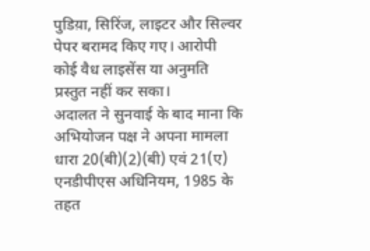पुडिय़ा, सिरिंज, लाइटर और सिल्वर पेपर बरामद किए गए। आरोपी कोई वैध लाइसेंस या अनुमति प्रस्तुत नहीं कर सका।
अदालत ने सुनवाई के बाद माना कि अभियोजन पक्ष ने अपना मामला धारा 20(बी)(2)(बी) एवं 21(ए) एनडीपीएस अधिनियम, 1985 के तहत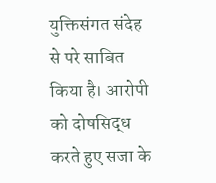युक्तिसंगत संदेह से परे साबित किया है। आरोपी को दोषसिद्ध करते हुए सजा के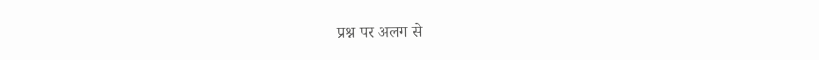प्रश्न पर अलग से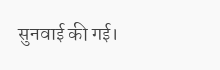सुनवाई की गई।